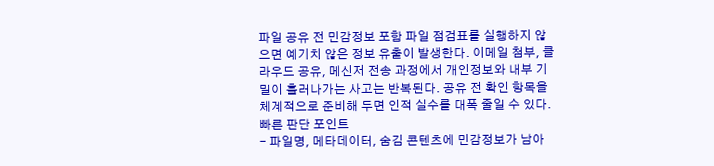파일 공유 전 민감정보 포함 파일 점검표를 실행하지 않으면 예기치 않은 정보 유출이 발생한다. 이메일 첨부, 클라우드 공유, 메신저 전송 과정에서 개인정보와 내부 기밀이 흘러나가는 사고는 반복된다. 공유 전 확인 항목을 체계적으로 준비해 두면 인적 실수를 대폭 줄일 수 있다.
빠른 판단 포인트
- 파일명, 메타데이터, 숨김 콘텐츠에 민감정보가 남아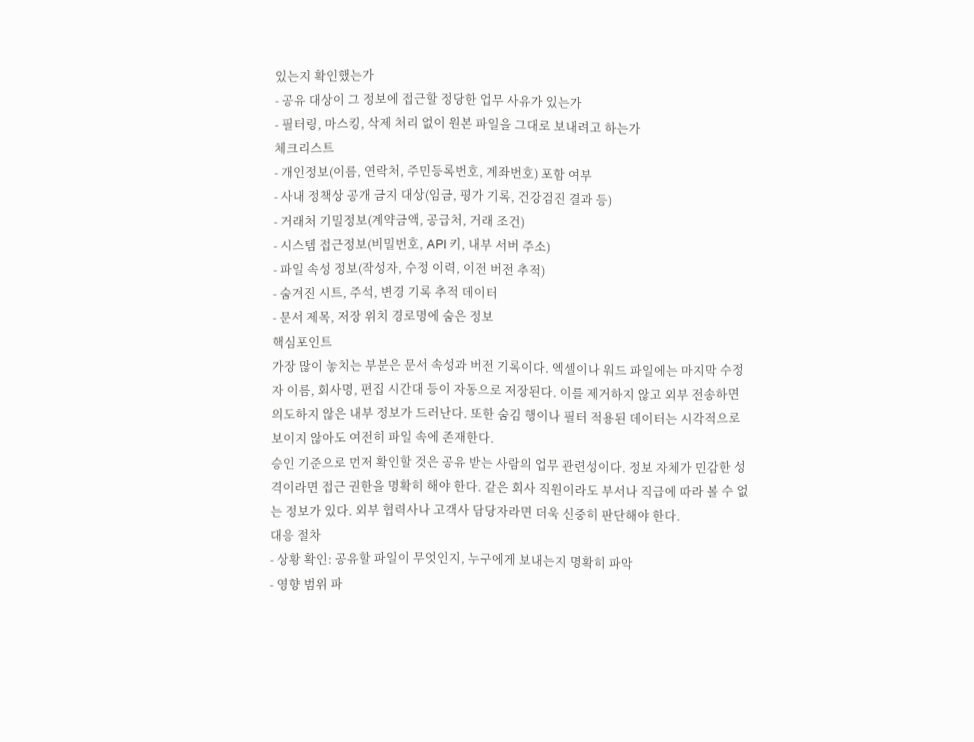있는지 확인했는가
- 공유 대상이 그 정보에 접근할 정당한 업무 사유가 있는가
- 필터링, 마스킹, 삭제 처리 없이 원본 파일을 그대로 보내려고 하는가
체크리스트
- 개인정보(이름, 연락처, 주민등록번호, 계좌번호) 포함 여부
- 사내 정책상 공개 금지 대상(임금, 평가 기록, 건강검진 결과 등)
- 거래처 기밀정보(계약금액, 공급처, 거래 조건)
- 시스템 접근정보(비밀번호, API 키, 내부 서버 주소)
- 파일 속성 정보(작성자, 수정 이력, 이전 버전 추적)
- 숨겨진 시트, 주석, 변경 기록 추적 데이터
- 문서 제목, 저장 위치 경로명에 숨은 정보
핵심포인트
가장 많이 놓치는 부분은 문서 속성과 버전 기록이다. 엑셀이나 워드 파일에는 마지막 수정자 이름, 회사명, 편집 시간대 등이 자동으로 저장된다. 이를 제거하지 않고 외부 전송하면 의도하지 않은 내부 정보가 드러난다. 또한 숨김 행이나 필터 적용된 데이터는 시각적으로 보이지 않아도 여전히 파일 속에 존재한다.
승인 기준으로 먼저 확인할 것은 공유 받는 사람의 업무 관련성이다. 정보 자체가 민감한 성격이라면 접근 권한을 명확히 해야 한다. 같은 회사 직원이라도 부서나 직급에 따라 볼 수 없는 정보가 있다. 외부 협력사나 고객사 담당자라면 더욱 신중히 판단해야 한다.
대응 절차
- 상황 확인: 공유할 파일이 무엇인지, 누구에게 보내는지 명확히 파악
- 영향 범위 파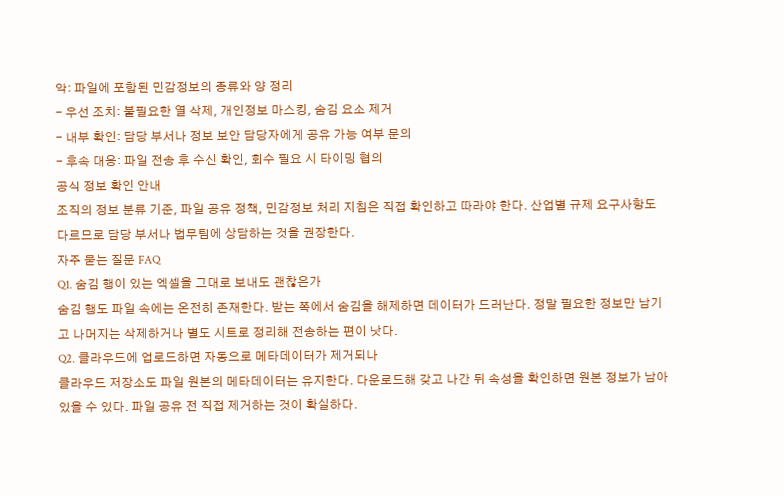악: 파일에 포함된 민감정보의 종류와 양 정리
- 우선 조치: 불필요한 열 삭제, 개인정보 마스킹, 숨김 요소 제거
- 내부 확인: 담당 부서나 정보 보안 담당자에게 공유 가능 여부 문의
- 후속 대응: 파일 전송 후 수신 확인, 회수 필요 시 타이밍 협의
공식 정보 확인 안내
조직의 정보 분류 기준, 파일 공유 정책, 민감정보 처리 지침은 직접 확인하고 따라야 한다. 산업별 규제 요구사항도 다르므로 담당 부서나 법무팀에 상담하는 것을 권장한다.
자주 묻는 질문 FAQ
Q1. 숨김 행이 있는 엑셀을 그대로 보내도 괜찮은가
숨김 행도 파일 속에는 온전히 존재한다. 받는 쪽에서 숨김을 해제하면 데이터가 드러난다. 정말 필요한 정보만 남기고 나머지는 삭제하거나 별도 시트로 정리해 전송하는 편이 낫다.
Q2. 클라우드에 업로드하면 자동으로 메타데이터가 제거되나
클라우드 저장소도 파일 원본의 메타데이터는 유지한다. 다운로드해 갖고 나간 뒤 속성을 확인하면 원본 정보가 남아 있을 수 있다. 파일 공유 전 직접 제거하는 것이 확실하다.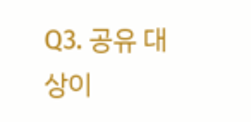Q3. 공유 대상이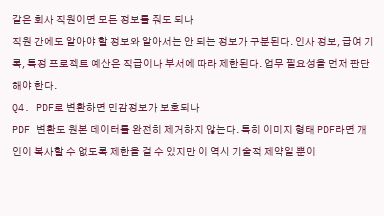같은 회사 직원이면 모든 정보를 줘도 되나
직원 간에도 알아야 할 정보와 알아서는 안 되는 정보가 구분된다. 인사 정보, 급여 기록, 특정 프로젝트 예산은 직급이나 부서에 따라 제한된다. 업무 필요성을 먼저 판단해야 한다.
Q4. PDF로 변환하면 민감정보가 보호되나
PDF 변환도 원본 데이터를 완전히 제거하지 않는다. 특히 이미지 형태 PDF라면 개인이 복사할 수 없도록 제한을 걸 수 있지만 이 역시 기술적 제약일 뿐이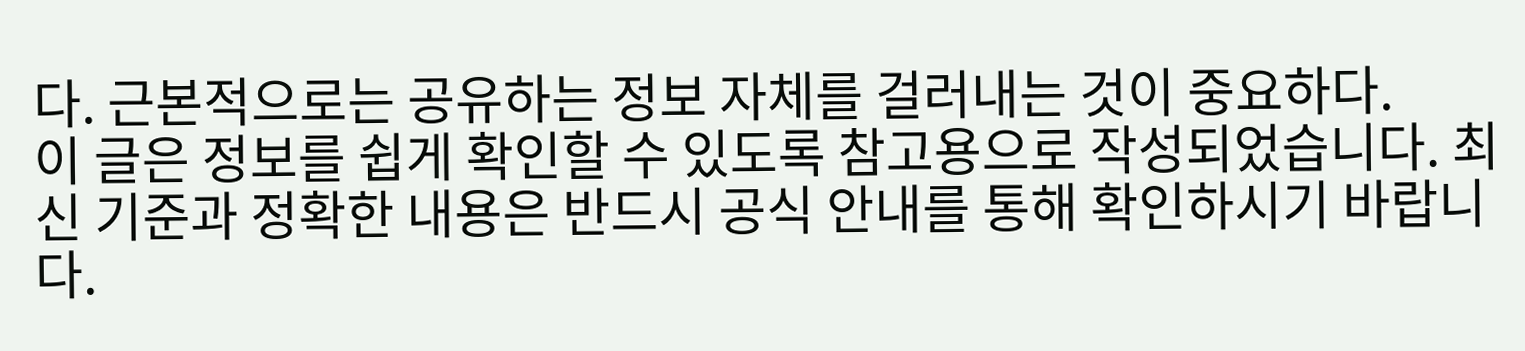다. 근본적으로는 공유하는 정보 자체를 걸러내는 것이 중요하다.
이 글은 정보를 쉽게 확인할 수 있도록 참고용으로 작성되었습니다. 최신 기준과 정확한 내용은 반드시 공식 안내를 통해 확인하시기 바랍니다.